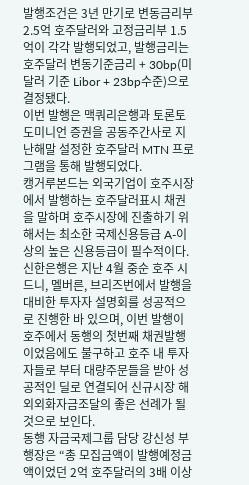발행조건은 3년 만기로 변동금리부 2.5억 호주달러와 고정금리부 1.5억이 각각 발행되었고, 발행금리는 호주달러 변동기준금리 + 30bp(미 달러 기준 Libor + 23bp수준)으로 결정됐다.
이번 발행은 맥쿼리은행과 토론토 도미니언 증권을 공동주간사로 지난해말 설정한 호주달러 MTN 프로그램을 통해 발행되었다.
캥거루본드는 외국기업이 호주시장에서 발행하는 호주달러표시 채권을 말하며 호주시장에 진출하기 위해서는 최소한 국제신용등급 A-이상의 높은 신용등급이 필수적이다.
신한은행은 지난 4월 중순 호주 시드니, 멜버른, 브리즈번에서 발행을 대비한 투자자 설명회를 성공적으로 진행한 바 있으며, 이번 발행이 호주에서 동행의 첫번째 채권발행이었음에도 불구하고 호주 내 투자자들로 부터 대량주문들을 받아 성공적인 딜로 연결되어 신규시장 해외외화자금조달의 좋은 선례가 될 것으로 보인다.
동행 자금국제그룹 담당 강신성 부행장은 “총 모집금액이 발행예정금액이었던 2억 호주달러의 3배 이상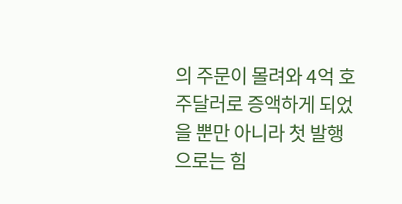의 주문이 몰려와 4억 호주달러로 증액하게 되었을 뿐만 아니라 첫 발행으로는 힘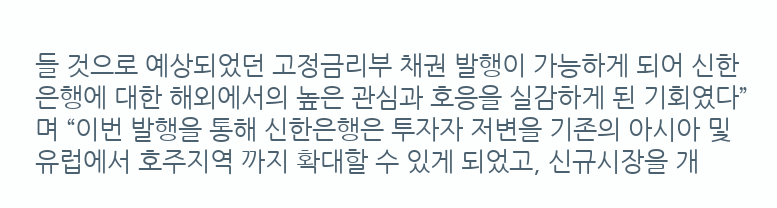들 것으로 예상되었던 고정금리부 채권 발행이 가능하게 되어 신한은행에 대한 해외에서의 높은 관심과 호응을 실감하게 된 기회였다”며 “이번 발행을 통해 신한은행은 투자자 저변을 기존의 아시아 및 유럽에서 호주지역 까지 확대할 수 있게 되었고, 신규시장을 개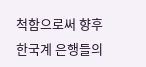척함으로써 향후 한국계 은행들의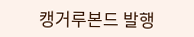캥거루본드 발행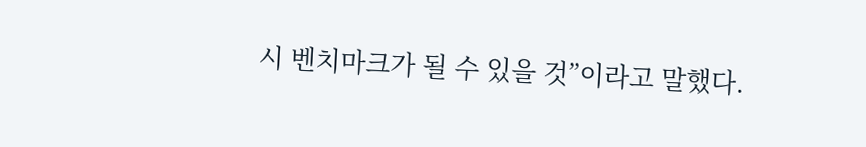시 벤치마크가 될 수 있을 것”이라고 말했다.